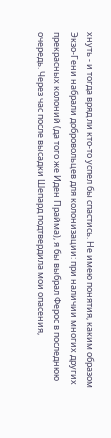хнуть - и тогда вряд ли кто-то успел бы спастись. Не имею понятия, каким образом Экзо-Гени набрали добровольцев для колонизации: при наличии многих других прекрасных колоний (да того же Иден Прайма), я бы выбрал Ферос в последнюю очередь. Через час после высадки Шепард подтвердила мои опасения,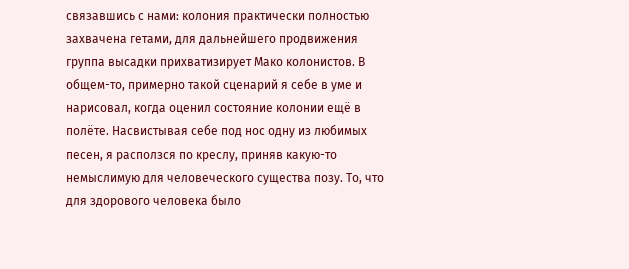связавшись с нами: колония практически полностью захвачена гетами, для дальнейшего продвижения группа высадки прихватизирует Мако колонистов. В общем-то, примерно такой сценарий я себе в уме и нарисовал, когда оценил состояние колонии ещё в полёте. Насвистывая себе под нос одну из любимых песен, я расползся по креслу, приняв какую-то немыслимую для человеческого существа позу. То, что для здорового человека было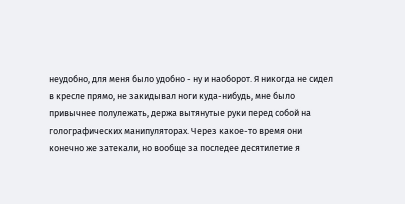неудобно, для меня было удобно - ну и наоборот. Я никогда не сидел в кресле прямо, не закидывал ноги куда-нибудь, мне было привычнее полулежать, держа вытянутые руки перед собой на голографических манипуляторах. Через какое-то время они конечно же затекали, но вообще за последее десятилетие я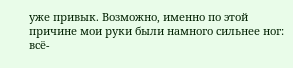уже привык. Возможно, именно по этой причине мои руки были намного сильнее ног: всё-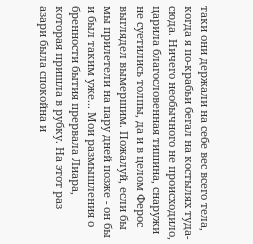таки они держали на себе вес всего тела, когда я по-крабьи бегал на костылях туда-сюда. Ничего необычного не происходило, царила благословенная тишина, снаружи не суетились толпы, да и в целом Ферос выглядел вымершим. Пожалуй, если бы мы прилетели на пару дней позже - он бы и был таким уже... Мои размышления о бренности бытия прервала Лиара, которая пришла в рубку. На этот раз азари была спокойна и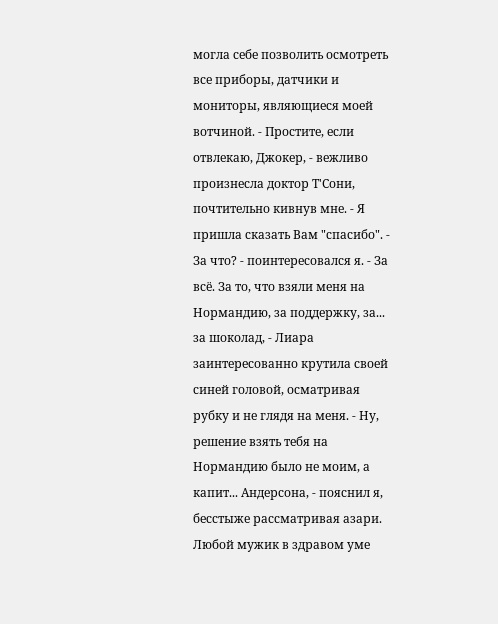могла себе позволить осмотреть все приборы, датчики и мониторы, являющиеся моей вотчиной. - Простите, если отвлекаю, Джокер, - вежливо произнесла доктор Т'Сони, почтительно кивнув мне. - Я пришла сказать Вам "спасибо". - За что? - поинтересовался я. - За всё. За то, что взяли меня на Нормандию, за поддержку, за... за шоколад, - Лиара заинтересованно крутила своей синей головой, осматривая рубку и не глядя на меня. - Ну, решение взять тебя на Нормандию было не моим, а капит... Андерсона, - пояснил я, бесстыже рассматривая азари. Любой мужик в здравом уме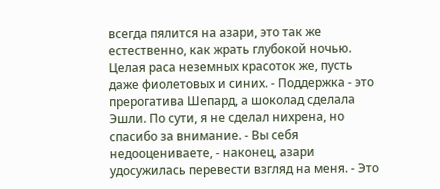всегда пялится на азари, это так же естественно, как жрать глубокой ночью. Целая раса неземных красоток же, пусть даже фиолетовых и синих. - Поддержка - это прерогатива Шепард, а шоколад сделала Эшли. По сути, я не сделал нихрена, но спасибо за внимание. - Вы себя недооцениваете, - наконец, азари удосужилась перевести взгляд на меня. - Это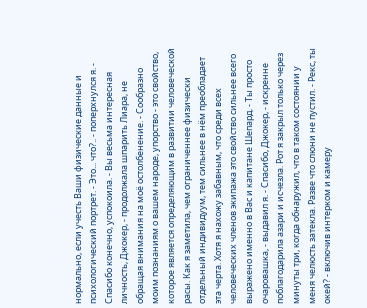нормально, если учесть Ваши физические данные и психологический портрет. - Это... что?.. - поперхнулся я. - Спасибо конечно, успокоила. - Вы весьма интересная личность, Джокер, - продолжала шпарить Лиара, не обращая внимания на моё остолбенение. - Сообразно моим познаниям о вашем народе, упорство - это свойство, которое является определяющим в развитии человеческой расы. Как я заметила, чем ограниченнее физически отдельный индивидуум, тем сильнее в нём преобладает эта черта. Хотя я нахожу забавным, что среди всех человеческих членов экипажа это свойство сильнее всего выражено именно в Вас и капитане Шепард. - Ты просто очаровашка, - выдавил я. - Спасибо, Джокер, - искренне поблагодарила азари и исчезла. Рот я закрыл только через минуты три, когда обнаружил, что в таком состоянии у меня челюсть затекла. Разве что слюни не пустил. - Рекс, ты окей? - включив интерком и камеру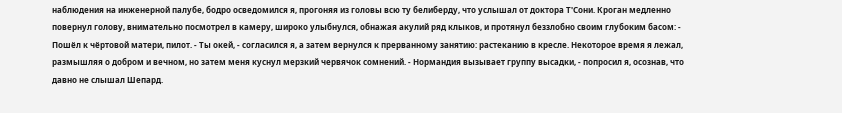наблюдения на инженерной палубе, бодро осведомился я, прогоняя из головы всю ту белиберду, что услышал от доктора Т'Сони. Кроган медленно повернул голову, внимательно посмотрел в камеру, широко улыбнулся, обнажая акулий ряд клыков, и протянул беззлобно своим глубоким басом: - Пошёл к чёртовой матери, пилот. - Ты окей, - согласился я, а затем вернулся к прерванному занятию: растеканию в кресле. Некоторое время я лежал, размышляя о добром и вечном, но затем меня куснул мерзкий червячок сомнений. - Нормандия вызывает группу высадки, - попросил я, осознав, что давно не слышал Шепард.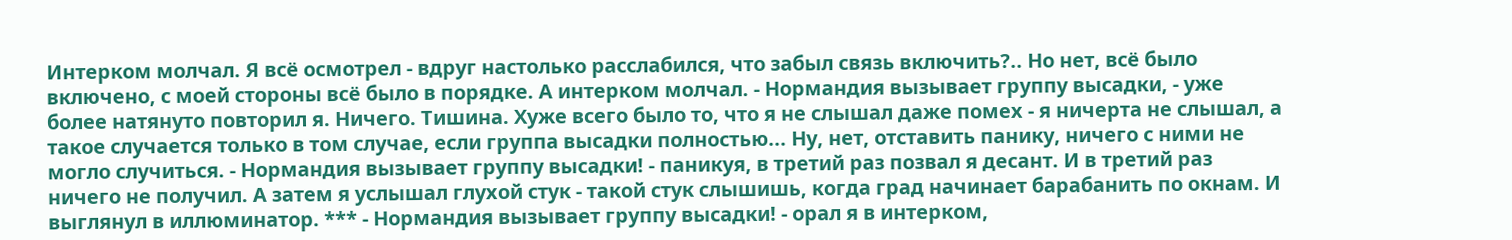Интерком молчал. Я всё осмотрел - вдруг настолько расслабился, что забыл связь включить?.. Но нет, всё было включено, с моей стороны всё было в порядке. А интерком молчал. - Нормандия вызывает группу высадки, - уже более натянуто повторил я. Ничего. Тишина. Хуже всего было то, что я не слышал даже помех - я ничерта не слышал, а такое случается только в том случае, если группа высадки полностью... Ну, нет, отставить панику, ничего с ними не могло случиться. - Нормандия вызывает группу высадки! - паникуя, в третий раз позвал я десант. И в третий раз ничего не получил. А затем я услышал глухой стук - такой стук слышишь, когда град начинает барабанить по окнам. И выглянул в иллюминатор. *** - Нормандия вызывает группу высадки! - орал я в интерком,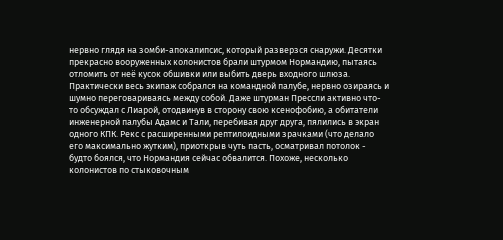нервно глядя на зомби-апокалипсис, который разверзся снаружи. Десятки прекрасно вооруженных колонистов брали штурмом Нормандию, пытаясь отломить от неё кусок обшивки или выбить дверь входного шлюза. Практически весь экипаж собрался на командной палубе, нервно озираясь и шумно переговариваясь между собой. Даже штурман Прессли активно что-то обсуждал с Лиарой, отодвинув в сторону свою ксенофобию, а обитатели инженерной палубы Адамс и Тали, перебивая друг друга, пялились в экран одного КПК. Рекс с расширенными рептилоидными зрачками (что делало его максимально жутким), приоткрыв чуть пасть, осматривал потолок - будто боялся, что Нормандия сейчас обвалится. Похоже, несколько колонистов по стыковочным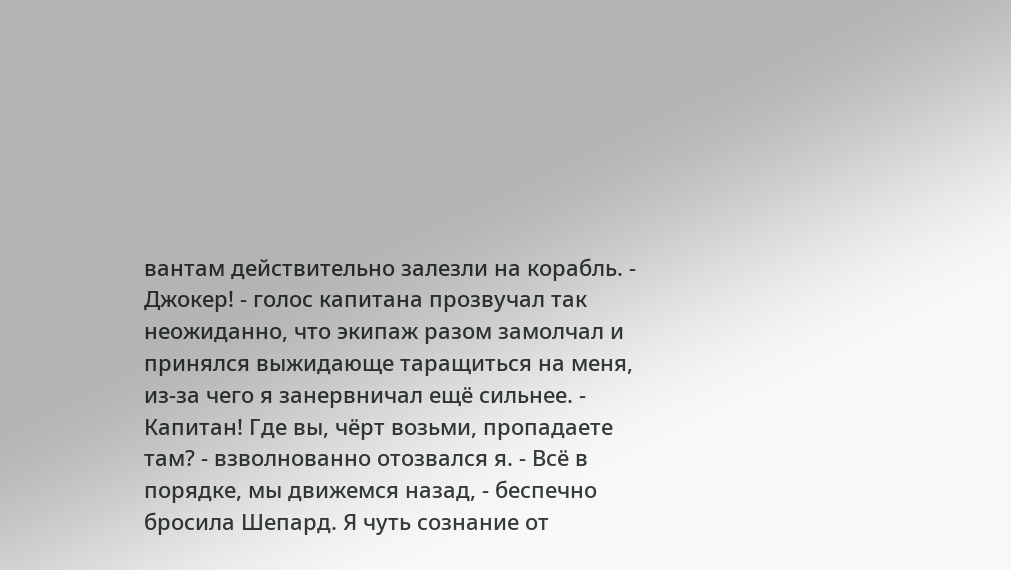вантам действительно залезли на корабль. - Джокер! - голос капитана прозвучал так неожиданно, что экипаж разом замолчал и принялся выжидающе таращиться на меня, из-за чего я занервничал ещё сильнее. - Капитан! Где вы, чёрт возьми, пропадаете там? - взволнованно отозвался я. - Всё в порядке, мы движемся назад, - беспечно бросила Шепард. Я чуть сознание от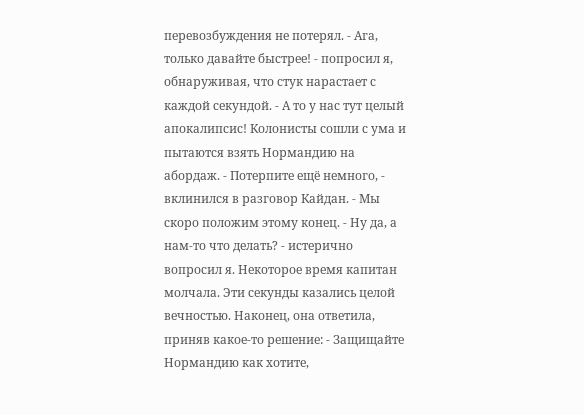перевозбуждения не потерял. - Ага, только давайте быстрее! - попросил я, обнаруживая, что стук нарастает с каждой секундой. - А то у нас тут целый апокалипсис! Колонисты сошли с ума и пытаются взять Нормандию на абордаж. - Потерпите ещё немного, - вклинился в разговор Кайдан. - Мы скоро положим этому конец. - Ну да, а нам-то что делать? - истерично вопросил я. Некоторое время капитан молчала. Эти секунды казались целой вечностью. Наконец, она ответила, приняв какое-то решение: - Защищайте Нормандию как хотите,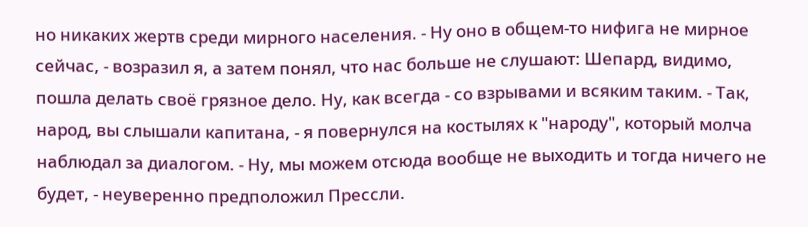но никаких жертв среди мирного населения. - Ну оно в общем-то нифига не мирное сейчас, - возразил я, а затем понял, что нас больше не слушают: Шепард, видимо, пошла делать своё грязное дело. Ну, как всегда - со взрывами и всяким таким. - Так, народ, вы слышали капитана, - я повернулся на костылях к "народу", который молча наблюдал за диалогом. - Ну, мы можем отсюда вообще не выходить и тогда ничего не будет, - неуверенно предположил Прессли.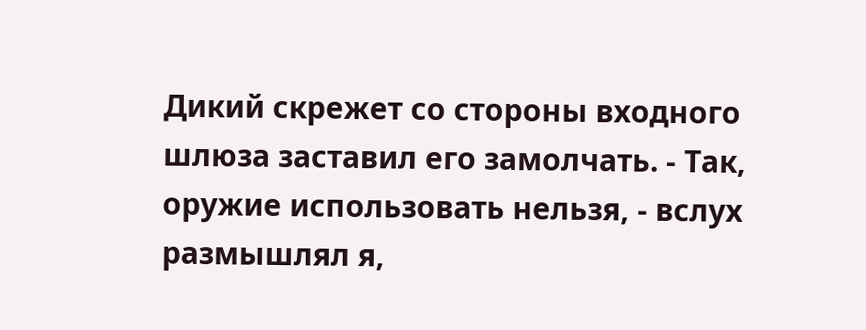Дикий скрежет со стороны входного шлюза заставил его замолчать. - Так, оружие использовать нельзя, - вслух размышлял я,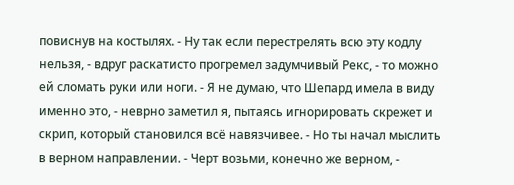повиснув на костылях. - Ну так если перестрелять всю эту кодлу нельзя, - вдруг раскатисто прогремел задумчивый Рекс, - то можно ей сломать руки или ноги. - Я не думаю, что Шепард имела в виду именно это, - неврно заметил я, пытаясь игнорировать скрежет и скрип, который становился всё навязчивее. - Но ты начал мыслить в верном направлении. - Черт возьми, конечно же верном, -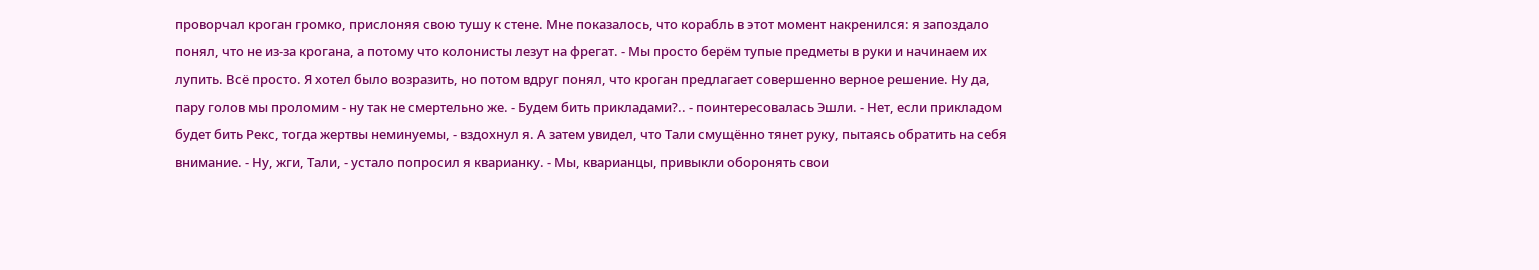проворчал кроган громко, прислоняя свою тушу к стене. Мне показалось, что корабль в этот момент накренился: я запоздало понял, что не из-за крогана, а потому что колонисты лезут на фрегат. - Мы просто берём тупые предметы в руки и начинаем их лупить. Всё просто. Я хотел было возразить, но потом вдруг понял, что кроган предлагает совершенно верное решение. Ну да, пару голов мы проломим - ну так не смертельно же. - Будем бить прикладами?.. - поинтересовалась Эшли. - Нет, если прикладом будет бить Рекс, тогда жертвы неминуемы, - вздохнул я. А затем увидел, что Тали смущённо тянет руку, пытаясь обратить на себя внимание. - Ну, жги, Тали, - устало попросил я кварианку. - Мы, кварианцы, привыкли оборонять свои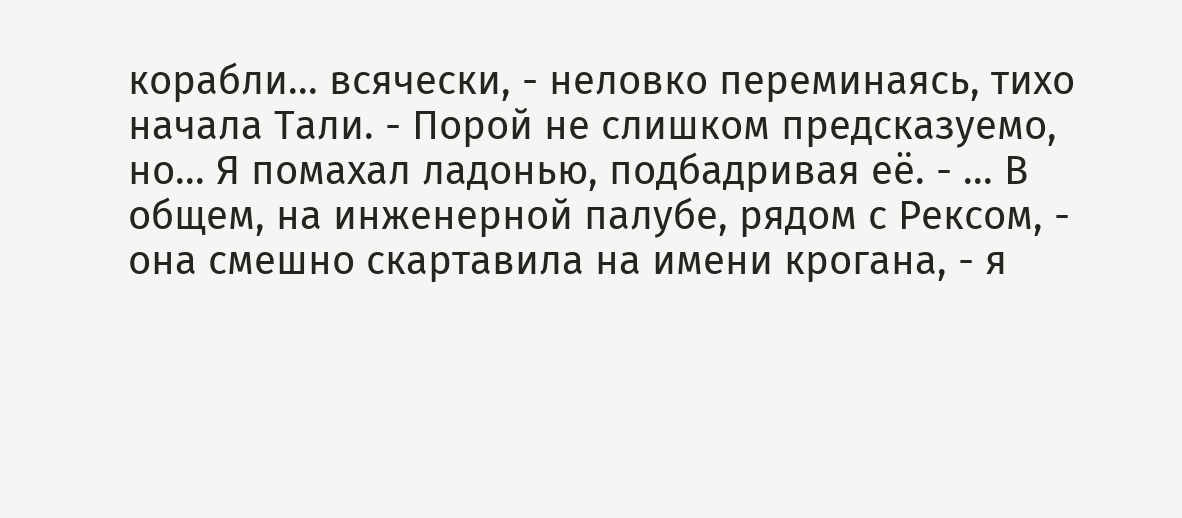корабли... всячески, - неловко переминаясь, тихо начала Тали. - Порой не слишком предсказуемо, но... Я помахал ладонью, подбадривая её. - ... В общем, на инженерной палубе, рядом с Рексом, - она смешно скартавила на имени крогана, - я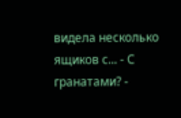видела несколько ящиков с... - С гранатами? -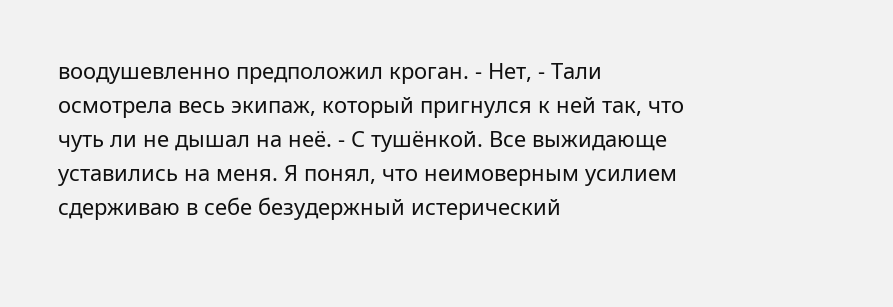воодушевленно предположил кроган. - Нет, - Тали осмотрела весь экипаж, который пригнулся к ней так, что чуть ли не дышал на неё. - С тушёнкой. Все выжидающе уставились на меня. Я понял, что неимоверным усилием сдерживаю в себе безудержный истерический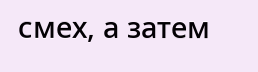смех, а затем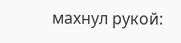махнул рукой: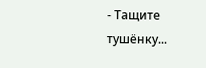- Тащите тушёнку...